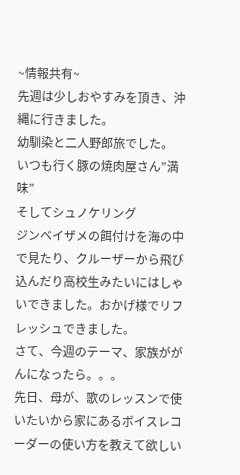~情報共有~
先週は少しおやすみを頂き、沖縄に行きました。
幼馴染と二人野郎旅でした。
いつも行く豚の焼肉屋さん”満味”
そしてシュノケリング
ジンベイザメの餌付けを海の中で見たり、クルーザーから飛び込んだり高校生みたいにはしゃいできました。おかげ様でリフレッシュできました。
さて、今週のテーマ、家族ががんになったら。。。
先日、母が、歌のレッスンで使いたいから家にあるボイスレコーダーの使い方を教えて欲しい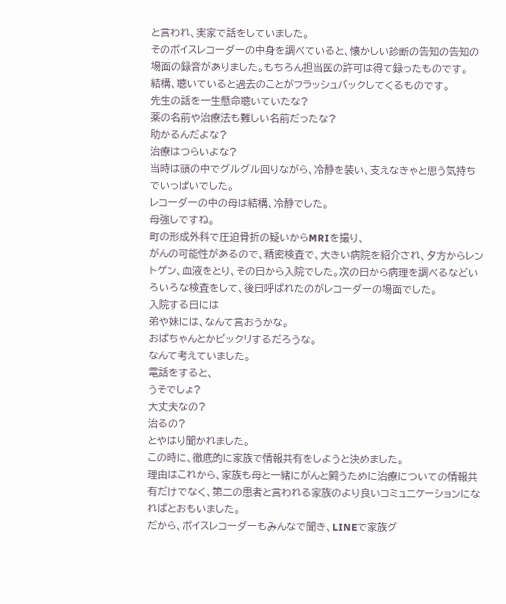と言われ、実家で話をしていました。
そのボイスレコーダーの中身を調べていると、懐かしい診断の告知の告知の場面の録音がありました。もちろん担当医の許可は得て録ったものです。
結構、聴いていると過去のことがフラッシュバックしてくるものです。
先生の話を一生懸命聴いていたな?
薬の名前や治療法も難しい名前だったな?
助かるんだよな?
治療はつらいよな?
当時は頭の中でグルグル回りながら、冷静を装い、支えなきゃと思う気持ちでいっぱいでした。
レコーダーの中の母は結構、冷静でした。
母強しですね。
町の形成外科で圧迫骨折の疑いからMRIを撮り、
がんの可能性があるので、精密検査で、大きい病院を紹介され、夕方からレントゲン、血液をとり、その日から入院でした。次の日から病理を調べるなどいろいろな検査をして、後日呼ばれたのがレコーダーの場面でした。
入院する日には
弟や妹には、なんて言おうかな。
おばちゃんとかビックリするだろうな。
なんて考えていました。
電話をすると、
うそでしょ?
大丈夫なの?
治るの?
とやはり聞かれました。
この時に、徹底的に家族で情報共有をしようと決めました。
理由はこれから、家族も母と一緒にがんと闘うために治療についての情報共有だけでなく、第二の患者と言われる家族のより良いコミュニケーションになればとおもいました。
だから、ボイスレコーダーもみんなで聞き、LINEで家族グ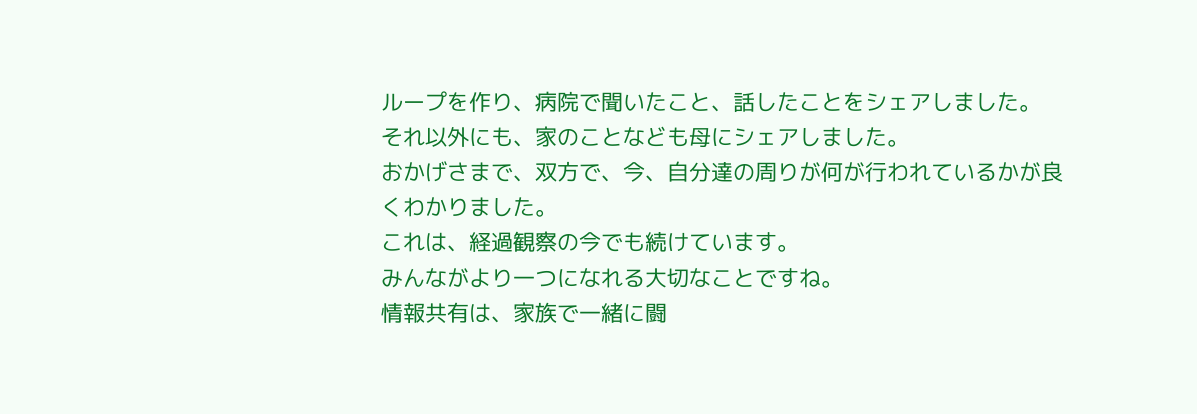ループを作り、病院で聞いたこと、話したことをシェアしました。
それ以外にも、家のことなども母にシェアしました。
おかげさまで、双方で、今、自分達の周りが何が行われているかが良くわかりました。
これは、経過観察の今でも続けています。
みんながより一つになれる大切なことですね。
情報共有は、家族で一緒に闘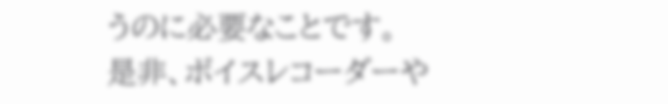うのに必要なことです。
是非、ボイスレコーダーや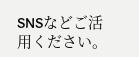SNSなどご活用ください。